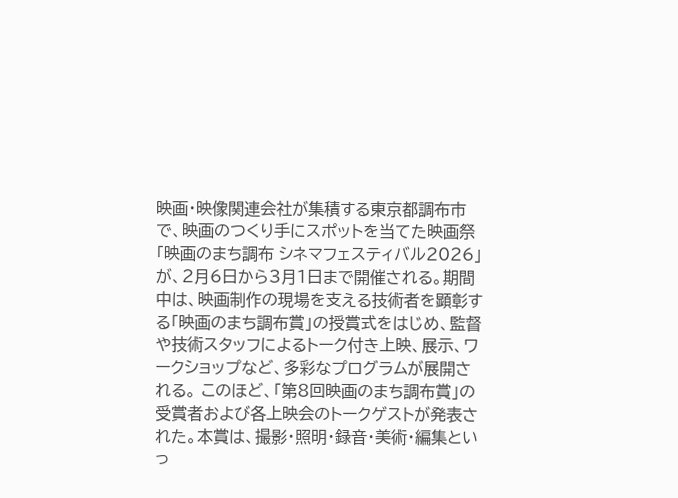映画・映像関連会社が集積する東京都調布市で、映画のつくり手にスポットを当てた映画祭「映画のまち調布 シネマフェスティバル2026」が、2月6日から3月1日まで開催される。期間中は、映画制作の現場を支える技術者を顕彰する「映画のまち調布賞」の授賞式をはじめ、監督や技術スタッフによるトーク付き上映、展示、ワークショップなど、多彩なプログラムが展開される。 このほど、「第8回映画のまち調布賞」の受賞者および各上映会のトークゲストが発表された。本賞は、撮影・照明・録音・美術・編集といっ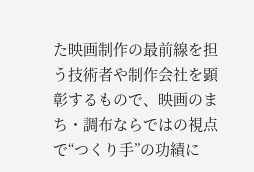た映画制作の最前線を担う技術者や制作会社を顕彰するもので、映画のまち・調布ならではの視点で“つくり手”の功績に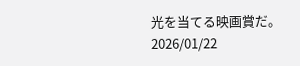光を当てる映画賞だ。
2026/01/22